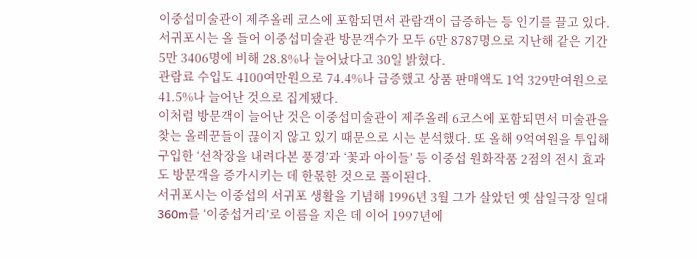이중섭미술관이 제주올레 코스에 포함되면서 관람객이 급증하는 등 인기를 끌고 있다. 서귀포시는 올 들어 이중섭미술관 방문객수가 모두 6만 8787명으로 지난해 같은 기간 5만 3406명에 비해 28.8%나 늘어났다고 30일 밝혔다.
관람료 수입도 4100여만원으로 74.4%나 급증했고 상품 판매액도 1억 329만여원으로 41.5%나 늘어난 것으로 집계됐다.
이처럼 방문객이 늘어난 것은 이중섭미술관이 제주올레 6코스에 포함되면서 미술관을 찾는 올레꾼들이 끊이지 않고 있기 때문으로 시는 분석했다. 또 올해 9억여원을 투입해 구입한 ‘선착장을 내려다본 풍경’과 ‘꽃과 아이들’ 등 이중섭 원화작품 2점의 전시 효과도 방문객을 증가시키는 데 한몫한 것으로 풀이된다.
서귀포시는 이중섭의 서귀포 생활을 기념해 1996년 3월 그가 살았던 옛 삼일극장 일대 360m를 ‘이중섭거리’로 이름을 지은 데 이어 1997년에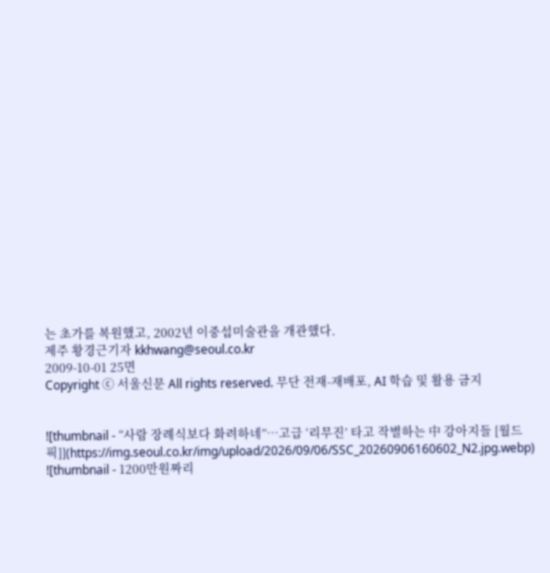는 초가를 복원했고, 2002년 이중섭미술관을 개관했다.
제주 황경근기자 kkhwang@seoul.co.kr
2009-10-01 25면
Copyright ⓒ 서울신문 All rights reserved. 무단 전재-재배포, AI 학습 및 활용 금지


![thumbnail - “사람 장례식보다 화려하네”…고급 ‘리무진’ 타고 작별하는 中 강아지들 [월드픽]](https://img.seoul.co.kr/img/upload/2026/09/06/SSC_20260906160602_N2.jpg.webp)
![thumbnail - 1200만원짜리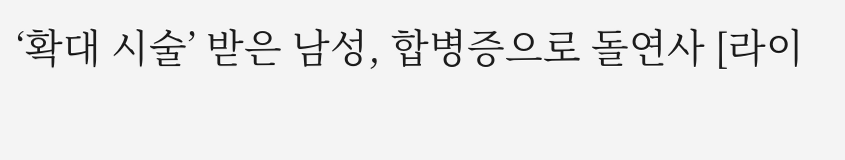‘확대 시술’ 받은 남성, 합병증으로 돌연사 [라이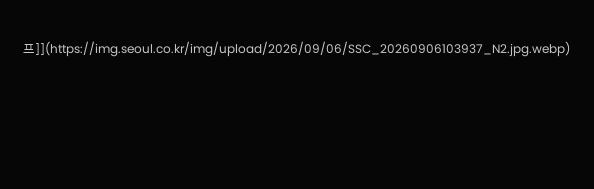프]](https://img.seoul.co.kr/img/upload/2026/09/06/SSC_20260906103937_N2.jpg.webp)